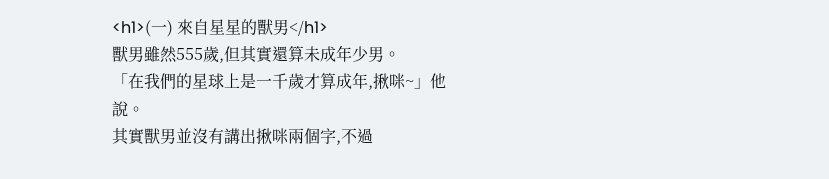<h1>(一) 來自星星的獸男</h1>
獸男雖然555歲,但其實還算未成年少男。
「在我們的星球上是一千歲才算成年,揪咪~」他說。
其實獸男並沒有講出揪咪兩個字,不過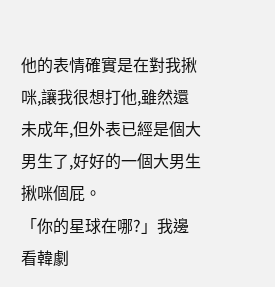他的表情確實是在對我揪咪,讓我很想打他,雖然還未成年,但外表已經是個大男生了,好好的一個大男生揪咪個屁。
「你的星球在哪?」我邊看韓劇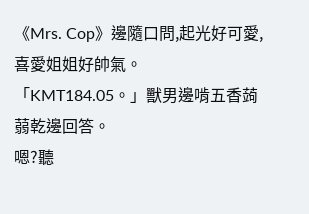《Mrs. Cop》邊隨口問,起光好可愛,喜愛姐姐好帥氣。
「KMT184.05。」獸男邊啃五香蒟蒻乾邊回答。
嗯?聽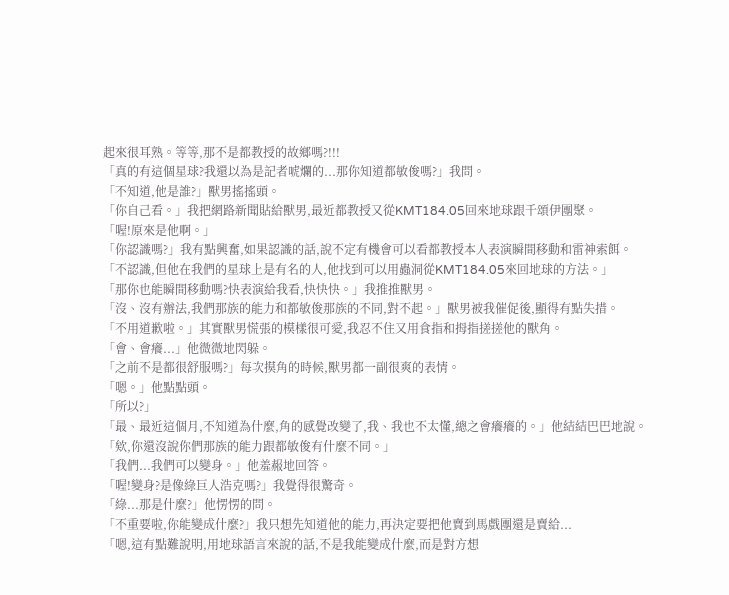起來很耳熟。等等,那不是都教授的故鄉嗎?!!!
「真的有這個星球?我還以為是記者唬爛的...那你知道都敏俊嗎?」我問。
「不知道,他是誰?」獸男搖搖頭。
「你自己看。」我把網路新聞貼給獸男,最近都教授又從KMT184.05回來地球跟千頌伊團聚。
「喔!原來是他啊。」
「你認識嗎?」我有點興奮,如果認識的話,說不定有機會可以看都教授本人表演瞬間移動和雷神索餌。
「不認識,但他在我們的星球上是有名的人,他找到可以用蟲洞從KMT184.05來回地球的方法。」
「那你也能瞬間移動嗎?快表演給我看,快快快。」我推推獸男。
「沒、沒有辦法,我們那族的能力和都敏俊那族的不同,對不起。」獸男被我催促後,顯得有點失措。
「不用道歉啦。」其實獸男慌張的模樣很可愛,我忍不住又用食指和拇指搓搓他的獸角。
「會、會癢...」他微微地閃躲。
「之前不是都很舒服嗎?」每次摸角的時候,獸男都一副很爽的表情。
「嗯。」他點點頭。
「所以?」
「最、最近這個月,不知道為什麼,角的感覺改變了,我、我也不太懂,總之會癢癢的。」他結結巴巴地說。
「欸,你還沒說你們那族的能力跟都敏俊有什麼不同。」
「我們...我們可以變身。」他羞赧地回答。
「喔!變身?是像綠巨人浩克嗎?」我覺得很驚奇。
「綠...那是什麼?」他愣愣的問。
「不重要啦,你能變成什麼?」我只想先知道他的能力,再決定要把他賣到馬戲團還是賣給...
「嗯,這有點難說明,用地球語言來說的話,不是我能變成什麼,而是對方想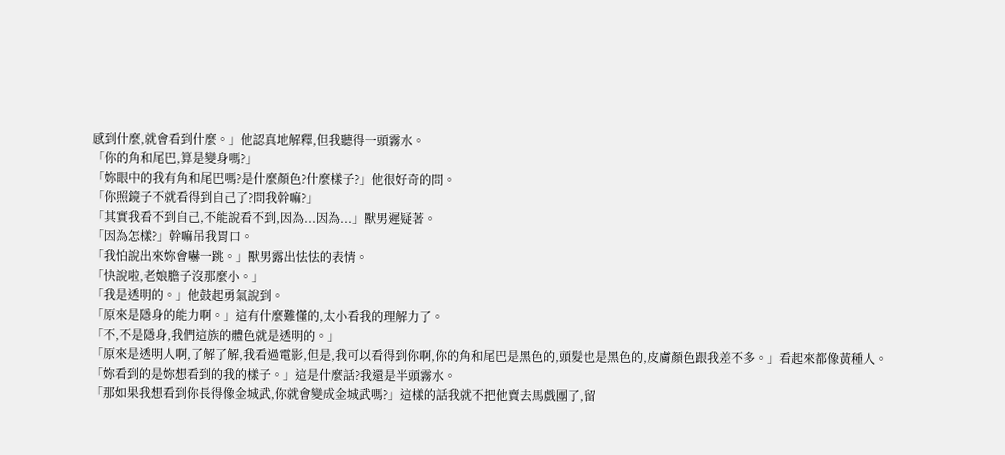感到什麼,就會看到什麼。」他認真地解釋,但我聽得一頭霧水。
「你的角和尾巴,算是變身嗎?」
「妳眼中的我有角和尾巴嗎?是什麼顏色?什麼樣子?」他很好奇的問。
「你照鏡子不就看得到自己了?問我幹嘛?」
「其實我看不到自己,不能說看不到,因為...因為...」獸男遲疑著。
「因為怎樣?」幹嘛吊我胃口。
「我怕說出來妳會嚇一跳。」獸男露出怯怯的表情。
「快說啦,老娘膽子沒那麼小。」
「我是透明的。」他鼓起勇氣說到。
「原來是隱身的能力啊。」這有什麼難懂的,太小看我的理解力了。
「不,不是隱身,我們這族的體色就是透明的。」
「原來是透明人啊,了解了解,我看過電影,但是,我可以看得到你啊,你的角和尾巴是黑色的,頭髮也是黑色的,皮膚顏色跟我差不多。」看起來都像黃種人。
「妳看到的是妳想看到的我的樣子。」這是什麼話?我還是半頭霧水。
「那如果我想看到你長得像金城武,你就會變成金城武嗎?」這樣的話我就不把他賣去馬戲團了,留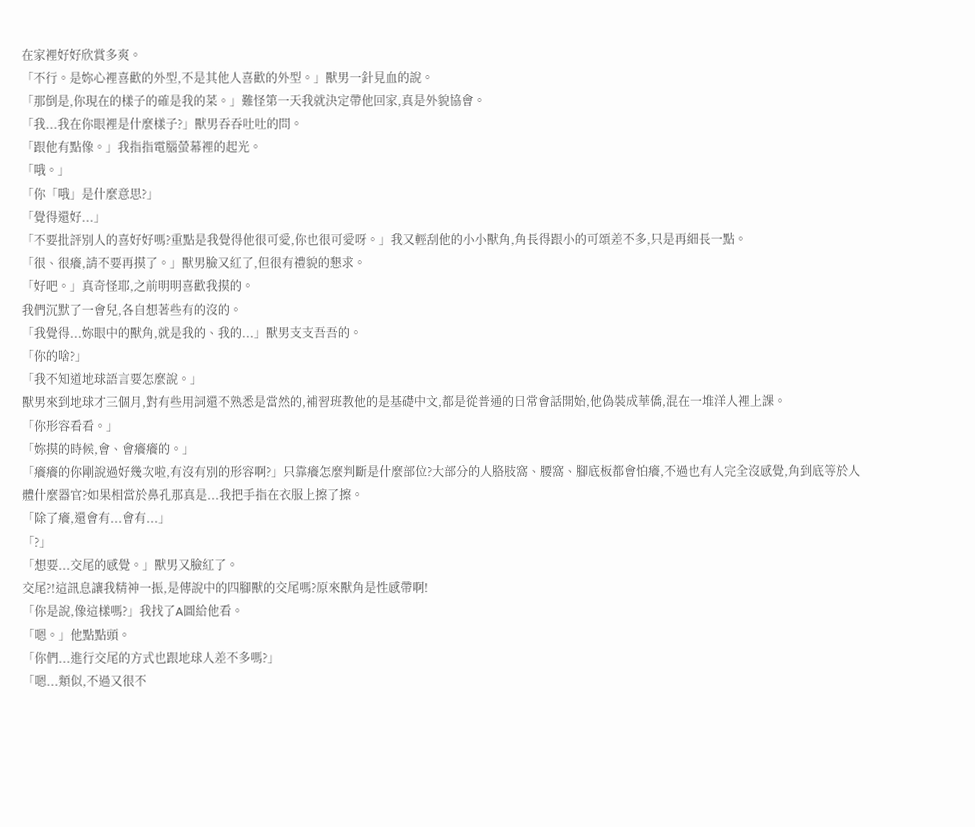在家裡好好欣賞多爽。
「不行。是妳心裡喜歡的外型,不是其他人喜歡的外型。」獸男一針見血的說。
「那倒是,你現在的樣子的確是我的菜。」難怪第一天我就決定帶他回家,真是外貌協會。
「我...我在你眼裡是什麼樣子?」獸男吞吞吐吐的問。
「跟他有點像。」我指指電腦螢幕裡的起光。
「哦。」
「你「哦」是什麼意思?」
「覺得還好...」
「不要批評別人的喜好好嗎?重點是我覺得他很可愛,你也很可愛呀。」我又輕刮他的小小獸角,角長得跟小的可頌差不多,只是再細長一點。
「很、很癢,請不要再摸了。」獸男臉又紅了,但很有禮貌的懇求。
「好吧。」真奇怪耶,之前明明喜歡我摸的。
我們沉默了一會兒,各自想著些有的沒的。
「我覺得...妳眼中的獸角,就是我的、我的...」獸男支支吾吾的。
「你的啥?」
「我不知道地球語言要怎麼說。」
獸男來到地球才三個月,對有些用詞還不熟悉是當然的,補習班教他的是基礎中文,都是從普通的日常會話開始,他偽裝成華僑,混在一堆洋人裡上課。
「你形容看看。」
「妳摸的時候,會、會癢癢的。」
「癢癢的你剛說過好幾次啦,有沒有別的形容啊?」只靠癢怎麼判斷是什麼部位?大部分的人胳肢窩、腰窩、腳底板都會怕癢,不過也有人完全沒感覺,角到底等於人體什麼器官?如果相當於鼻孔那真是...我把手指在衣服上擦了擦。
「除了癢,還會有...會有...」
「?」
「想要...交尾的感覺。」獸男又臉紅了。
交尾?!這訊息讓我精神一振,是傳說中的四腳獸的交尾嗎?原來獸角是性感帶啊!
「你是說,像這樣嗎?」我找了A圖給他看。
「嗯。」他點點頭。
「你們...進行交尾的方式也跟地球人差不多嗎?」
「嗯...類似,不過又很不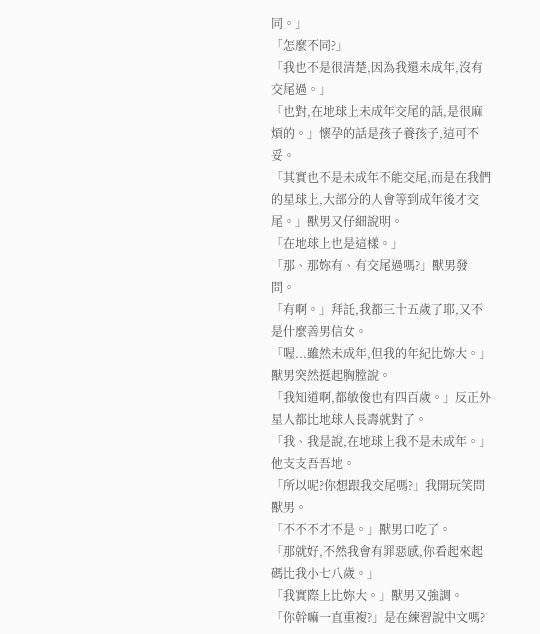同。」
「怎麼不同?」
「我也不是很清楚,因為我還未成年,沒有交尾過。」
「也對,在地球上未成年交尾的話,是很麻煩的。」懷孕的話是孩子養孩子,這可不妥。
「其實也不是未成年不能交尾,而是在我們的星球上,大部分的人會等到成年後才交尾。」獸男又仔細說明。
「在地球上也是這樣。」
「那、那妳有、有交尾過嗎?」獸男發問。
「有啊。」拜託,我都三十五歲了耶,又不是什麼善男信女。
「喔...雖然未成年,但我的年紀比妳大。」獸男突然挺起胸膛說。
「我知道啊,都敏俊也有四百歲。」反正外星人都比地球人長壽就對了。
「我、我是說,在地球上我不是未成年。」他支支吾吾地。
「所以呢?你想跟我交尾嗎?」我開玩笑問獸男。
「不不不才不是。」獸男口吃了。
「那就好,不然我會有罪惡感,你看起來起碼比我小七八歲。」
「我實際上比妳大。」獸男又強調。
「你幹嘛一直重複?」是在練習說中文嗎?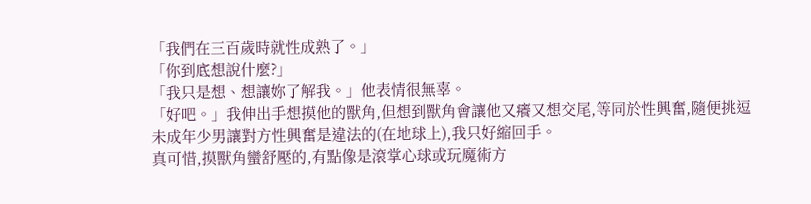「我們在三百歲時就性成熟了。」
「你到底想說什麼?」
「我只是想、想讓妳了解我。」他表情很無辜。
「好吧。」我伸出手想摸他的獸角,但想到獸角會讓他又癢又想交尾,等同於性興奮,隨便挑逗未成年少男讓對方性興奮是違法的(在地球上),我只好縮回手。
真可惜,摸獸角蠻舒壓的,有點像是滾掌心球或玩魔術方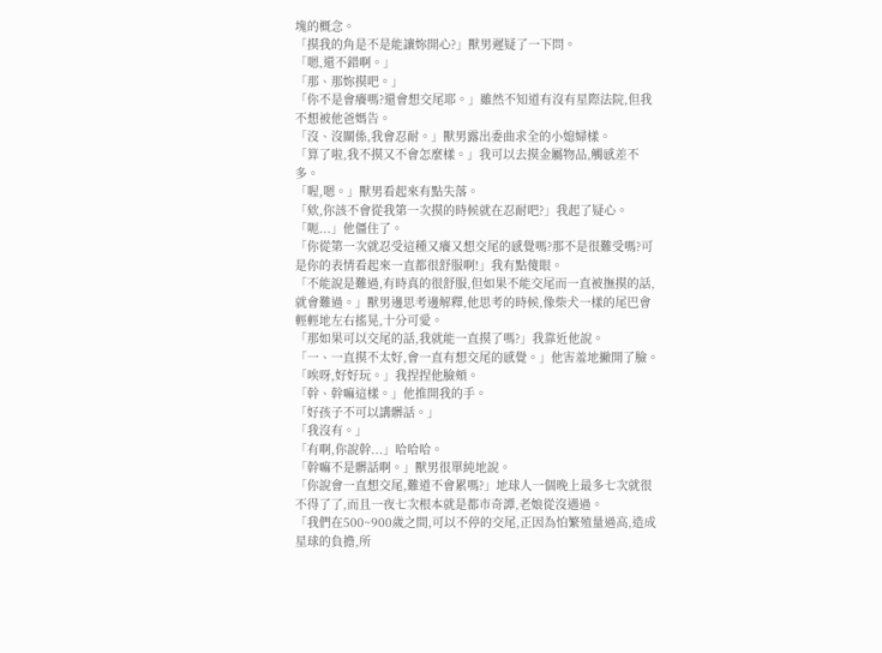塊的概念。
「摸我的角是不是能讓妳開心?」獸男遲疑了一下問。
「嗯,還不錯啊。」
「那、那妳摸吧。」
「你不是會癢嗎?還會想交尾耶。」雖然不知道有沒有星際法院,但我不想被他爸媽告。
「沒、沒關係,我會忍耐。」獸男露出委曲求全的小媳婦樣。
「算了啦,我不摸又不會怎麼樣。」我可以去摸金屬物品,觸感差不多。
「喔,嗯。」獸男看起來有點失落。
「欸,你該不會從我第一次摸的時候就在忍耐吧?」我起了疑心。
「呃...」他僵住了。
「你從第一次就忍受這種又癢又想交尾的感覺嗎?那不是很難受嗎?可是你的表情看起來一直都很舒服啊!」我有點傻眼。
「不能說是難過,有時真的很舒服,但如果不能交尾而一直被撫摸的話,就會難過。」獸男邊思考邊解釋,他思考的時候,像柴犬一樣的尾巴會輕輕地左右搖晃,十分可愛。
「那如果可以交尾的話,我就能一直摸了嗎?」我靠近他說。
「一、一直摸不太好,會一直有想交尾的感覺。」他害羞地撇開了臉。
「唉呀,好好玩。」我捏捏他臉頰。
「幹、幹嘛這樣。」他推開我的手。
「好孩子不可以講髒話。」
「我沒有。」
「有啊,你說幹...」哈哈哈。
「幹嘛不是髒話啊。」獸男很單純地說。
「你說會一直想交尾,難道不會累嗎?」地球人一個晚上最多七次就很不得了了,而且一夜七次根本就是都市奇譚,老娘從沒遇過。
「我們在500~900歲之間,可以不停的交尾,正因為怕繁殖量過高,造成星球的負擔,所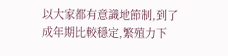以大家都有意識地節制,到了成年期比較穩定,繁殖力下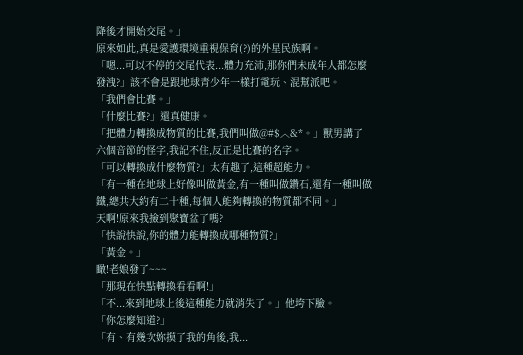降後才開始交尾。」
原來如此,真是愛護環境重視保育(?)的外星民族啊。
「嗯...可以不停的交尾代表...體力充沛,那你們未成年人都怎麼發洩?」該不會是跟地球青少年一樣打電玩、混幫派吧。
「我們會比賽。」
「什麼比賽?」還真健康。
「把體力轉換成物質的比賽,我們叫做@#$︿&*。」獸男講了六個音節的怪字,我記不住,反正是比賽的名字。
「可以轉換成什麼物質?」太有趣了,這種超能力。
「有一種在地球上好像叫做黃金,有一種叫做鑽石,還有一種叫做鐵,總共大約有二十種,每個人能夠轉換的物質都不同。」
天啊!原來我撿到聚寶盆了嗎?
「快說快說,你的體力能轉換成哪種物質?」
「黃金。」
瞰!老娘發了~~~
「那現在快點轉換看看啊!」
「不...來到地球上後這種能力就消失了。」他垮下臉。
「你怎麼知道?」
「有、有幾次妳摸了我的角後,我...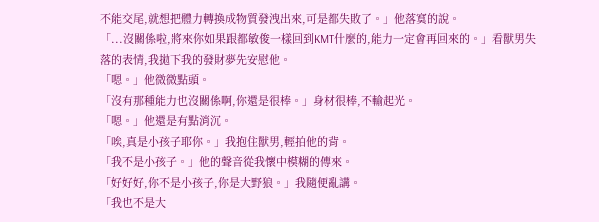不能交尾,就想把體力轉換成物質發洩出來,可是都失敗了。」他落寞的說。
「...沒關係啦,將來你如果跟都敏俊一樣回到KMT什麼的,能力一定會再回來的。」看獸男失落的表情,我拋下我的發財夢先安慰他。
「嗯。」他微微點頭。
「沒有那種能力也沒關係啊,你還是很棒。」身材很棒,不輸起光。
「嗯。」他還是有點消沉。
「唉,真是小孩子耶你。」我抱住獸男,輕拍他的背。
「我不是小孩子。」他的聲音從我懷中模糊的傳來。
「好好好,你不是小孩子,你是大野狼。」我隨便亂講。
「我也不是大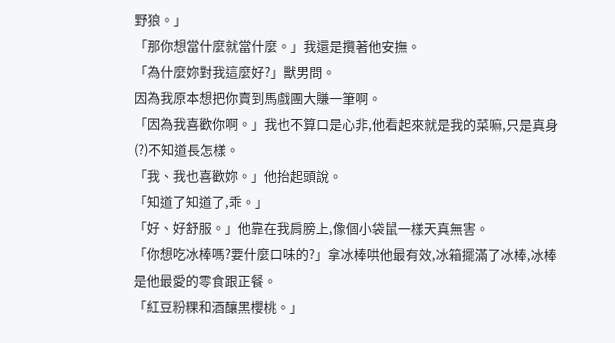野狼。」
「那你想當什麼就當什麼。」我還是攬著他安撫。
「為什麼妳對我這麼好?」獸男問。
因為我原本想把你賣到馬戲團大賺一筆啊。
「因為我喜歡你啊。」我也不算口是心非,他看起來就是我的菜嘛,只是真身(?)不知道長怎樣。
「我、我也喜歡妳。」他抬起頭說。
「知道了知道了,乖。」
「好、好舒服。」他靠在我肩膀上,像個小袋鼠一樣天真無害。
「你想吃冰棒嗎?要什麼口味的?」拿冰棒哄他最有效,冰箱擺滿了冰棒,冰棒是他最愛的零食跟正餐。
「紅豆粉粿和酒釀黑櫻桃。」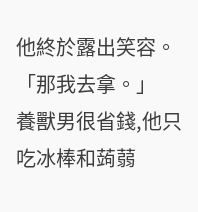他終於露出笑容。
「那我去拿。」
養獸男很省錢,他只吃冰棒和蒟蒻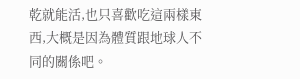乾就能活,也只喜歡吃這兩樣東西,大概是因為體質跟地球人不同的關係吧。